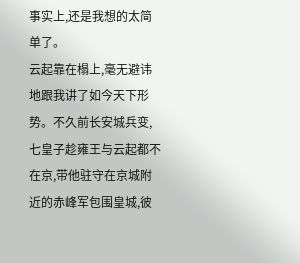事实上,还是我想的太简单了。
云起靠在榻上,毫无避讳地跟我讲了如今天下形势。不久前长安城兵变,七皇子趁雍王与云起都不在京,带他驻守在京城附近的赤峰军包围皇城,彼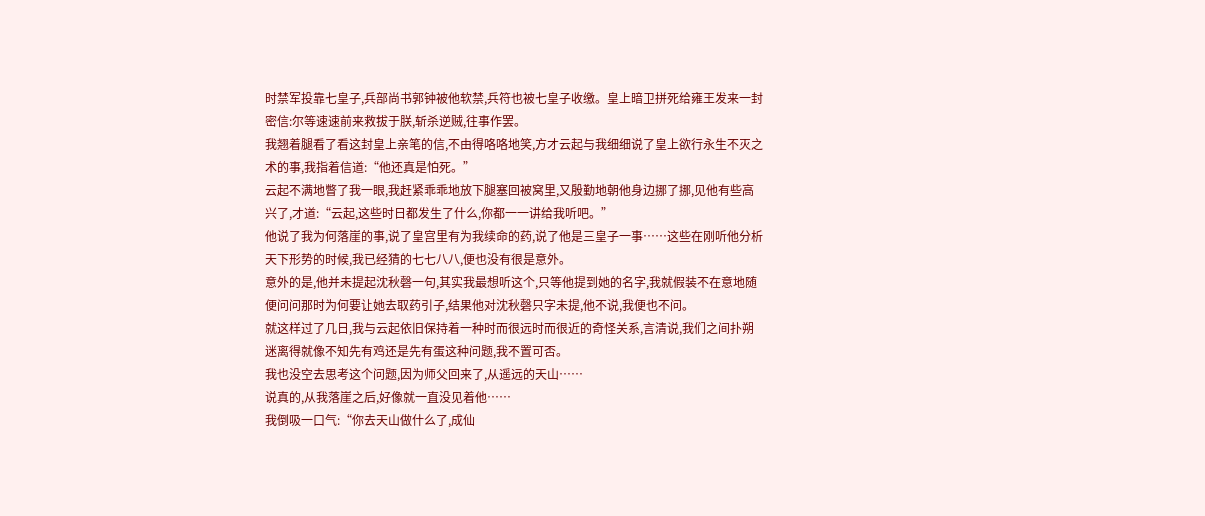时禁军投靠七皇子,兵部尚书郭钟被他软禁,兵符也被七皇子收缴。皇上暗卫拼死给雍王发来一封密信:尔等速速前来救拔于朕,斩杀逆贼,往事作罢。
我翘着腿看了看这封皇上亲笔的信,不由得咯咯地笑,方才云起与我细细说了皇上欲行永生不灭之术的事,我指着信道:“他还真是怕死。”
云起不满地瞥了我一眼,我赶紧乖乖地放下腿塞回被窝里,又殷勤地朝他身边挪了挪,见他有些高兴了,才道:“云起,这些时日都发生了什么,你都一一讲给我听吧。”
他说了我为何落崖的事,说了皇宫里有为我续命的药,说了他是三皇子一事……这些在刚听他分析天下形势的时候,我已经猜的七七八八,便也没有很是意外。
意外的是,他并未提起沈秋磬一句,其实我最想听这个,只等他提到她的名字,我就假装不在意地随便问问那时为何要让她去取药引子,结果他对沈秋磬只字未提,他不说,我便也不问。
就这样过了几日,我与云起依旧保持着一种时而很远时而很近的奇怪关系,言清说,我们之间扑朔迷离得就像不知先有鸡还是先有蛋这种问题,我不置可否。
我也没空去思考这个问题,因为师父回来了,从遥远的天山……
说真的,从我落崖之后,好像就一直没见着他……
我倒吸一口气:“你去天山做什么了,成仙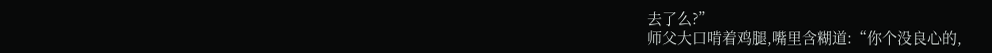去了么?”
师父大口啃着鸡腿,嘴里含糊道:“你个没良心的,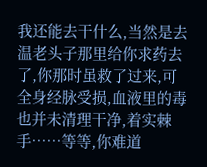我还能去干什么,当然是去温老头子那里给你求药去了,你那时虽救了过来,可全身经脉受损,血液里的毒也并未清理干净,着实棘手……等等,你难道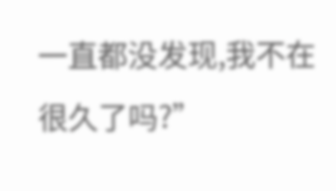一直都没发现,我不在很久了吗?”